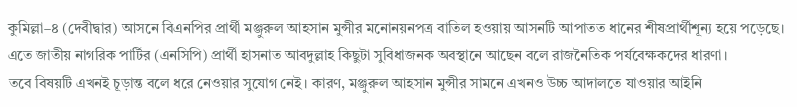কুমিল্লা–৪ (দেবীদ্বার) আসনে বিএনপির প্রার্থী মঞ্জুরুল আহসান মুন্সীর মনোনয়নপত্র বাতিল হওয়ায় আসনটি আপাতত ধানের শীষপ্রার্থীশূন্য হয়ে পড়েছে। এতে জাতীয় নাগরিক পার্টির (এনসিপি) প্রার্থী হাসনাত আবদুল্লাহ কিছুটা সুবিধাজনক অবস্থানে আছেন বলে রাজনৈতিক পর্যবেক্ষকদের ধারণা।
তবে বিষয়টি এখনই চূড়ান্ত বলে ধরে নেওয়ার সুযোগ নেই। কারণ, মঞ্জুরুল আহসান মুন্সীর সামনে এখনও উচ্চ আদালতে যাওয়ার আইনি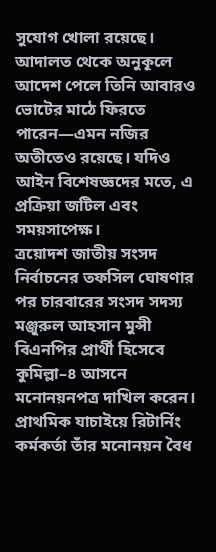সুযোগ খোলা রয়েছে। আদালত থেকে অনুকূলে আদেশ পেলে তিনি আবারও ভোটের মাঠে ফিরতে পারেন—এমন নজির অতীতেও রয়েছে। যদিও আইন বিশেষজ্ঞদের মতে, এ প্রক্রিয়া জটিল এবং সময়সাপেক্ষ।
ত্রয়োদশ জাতীয় সংসদ নির্বাচনের তফসিল ঘোষণার পর চারবারের সংসদ সদস্য মঞ্জুরুল আহসান মুন্সী বিএনপির প্রার্থী হিসেবে কুমিল্লা–৪ আসনে মনোনয়নপত্র দাখিল করেন। প্রাথমিক যাচাইয়ে রিটার্নিং কর্মকর্তা তাঁর মনোনয়ন বৈধ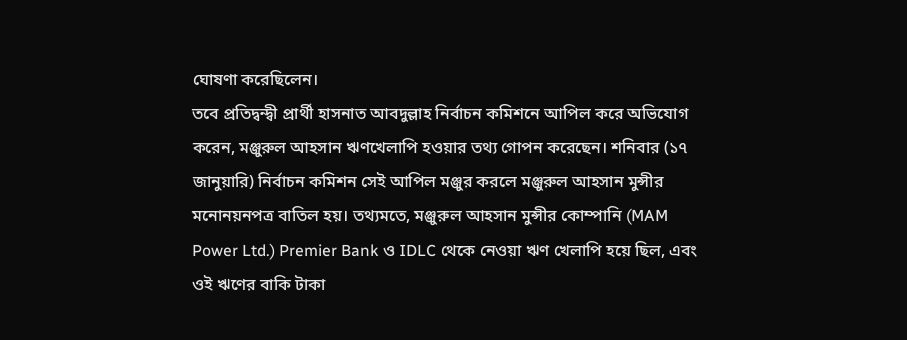ঘোষণা করেছিলেন।
তবে প্রতিদ্বন্দ্বী প্রার্থী হাসনাত আবদুল্লাহ নির্বাচন কমিশনে আপিল করে অভিযোগ করেন, মঞ্জুরুল আহসান ঋণখেলাপি হওয়ার তথ্য গোপন করেছেন। শনিবার (১৭ জানুয়ারি) নির্বাচন কমিশন সেই আপিল মঞ্জুর করলে মঞ্জুরুল আহসান মুন্সীর মনোনয়নপত্র বাতিল হয়। তথ্যমতে, মঞ্জুরুল আহসান মুন্সীর কোম্পানি (MAM Power Ltd.) Premier Bank ও IDLC থেকে নেওয়া ঋণ খেলাপি হয়ে ছিল, এবং ওই ঋণের বাকি টাকা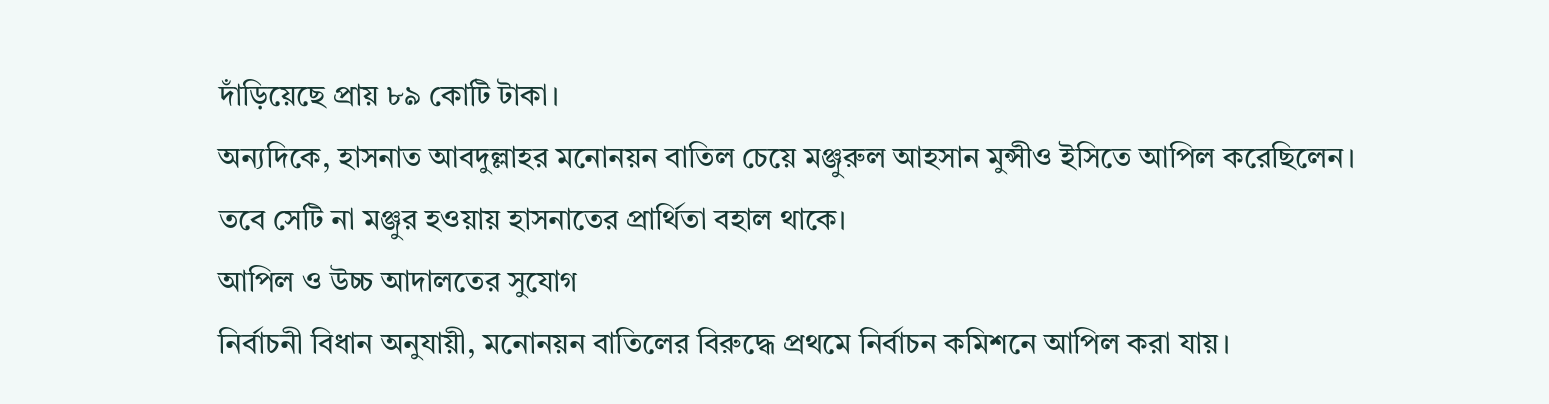দাঁড়িয়েছে প্রায় ৮৯ কোটি টাকা।
অন্যদিকে, হাসনাত আবদুল্লাহর মনোনয়ন বাতিল চেয়ে মঞ্জুরুল আহসান মুন্সীও ইসিতে আপিল করেছিলেন। তবে সেটি না মঞ্জুর হওয়ায় হাসনাতের প্রার্থিতা বহাল থাকে।
আপিল ও উচ্চ আদালতের সুযোগ
নির্বাচনী বিধান অনুযায়ী, মনোনয়ন বাতিলের বিরুদ্ধে প্রথমে নির্বাচন কমিশনে আপিল করা যায়।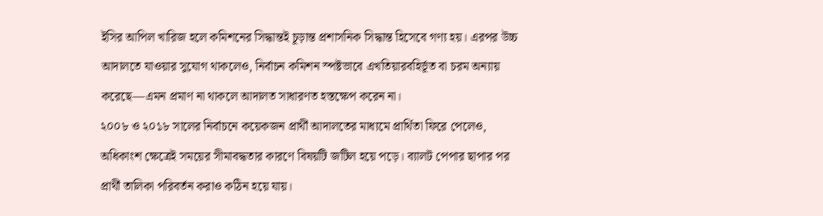ইসির আপিল খারিজ হলে কমিশনের সিদ্ধান্তই চূড়ান্ত প্রশাসনিক সিদ্ধান্ত হিসেবে গণ্য হয়। এরপর উচ্চ আদালতে যাওয়ার সুযোগ থাকলেও, নির্বাচন কমিশন স্পষ্টভাবে এখতিয়ারবহির্ভূত বা চরম অন্যায় করেছে—এমন প্রমাণ না থাকলে আদালত সাধারণত হস্তক্ষেপ করেন না।
২০০৮ ও ২০১৮ সালের নির্বাচনে কয়েকজন প্রার্থী আদালতের মাধ্যমে প্রার্থিতা ফিরে পেলেও, অধিকাংশ ক্ষেত্রেই সময়ের সীমাবদ্ধতার কারণে বিষয়টি জটিল হয়ে পড়ে। ব্যালট পেপার ছাপার পর প্রার্থী তালিকা পরিবর্তন করাও কঠিন হয়ে যায়।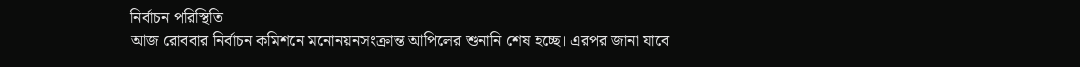নির্বাচন পরিস্থিতি
আজ রোববার নির্বাচন কমিশনে মনোনয়নসংক্রান্ত আপিলের শুনানি শেষ হচ্ছে। এরপর জানা যাবে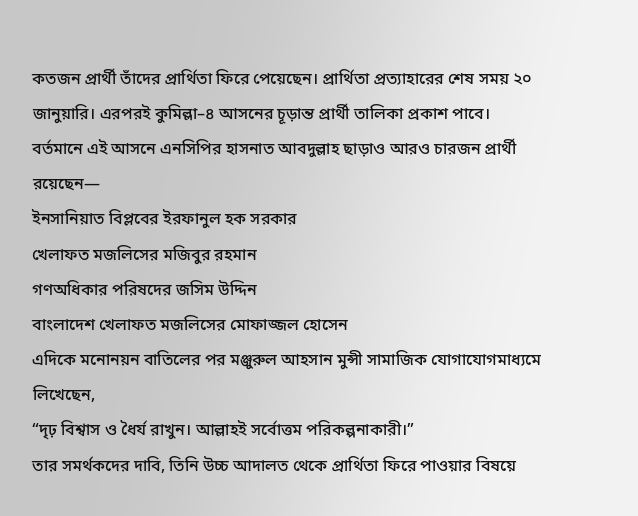কতজন প্রার্থী তাঁদের প্রার্থিতা ফিরে পেয়েছেন। প্রার্থিতা প্রত্যাহারের শেষ সময় ২০ জানুয়ারি। এরপরই কুমিল্লা–৪ আসনের চূড়ান্ত প্রার্থী তালিকা প্রকাশ পাবে।
বর্তমানে এই আসনে এনসিপির হাসনাত আবদুল্লাহ ছাড়াও আরও চারজন প্রার্থী রয়েছেন—
ইনসানিয়াত বিপ্লবের ইরফানুল হক সরকার
খেলাফত মজলিসের মজিবুর রহমান
গণঅধিকার পরিষদের জসিম উদ্দিন
বাংলাদেশ খেলাফত মজলিসের মোফাজ্জল হোসেন
এদিকে মনোনয়ন বাতিলের পর মঞ্জুরুল আহসান মুন্সী সামাজিক যোগাযোগমাধ্যমে লিখেছেন,
“দৃঢ় বিশ্বাস ও ধৈর্য রাখুন। আল্লাহই সর্বোত্তম পরিকল্পনাকারী।”
তার সমর্থকদের দাবি, তিনি উচ্চ আদালত থেকে প্রার্থিতা ফিরে পাওয়ার বিষয়ে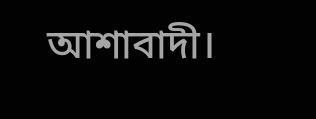আশাবাদী।